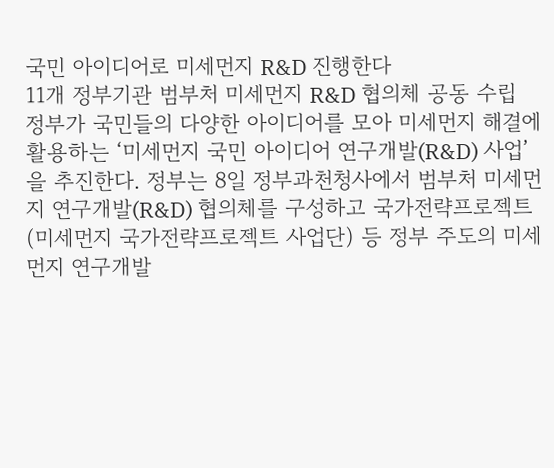국민 아이디어로 미세먼지 R&D 진행한다
11개 정부기관 범부처 미세먼지 R&D 협의체 공동 수립
정부가 국민들의 다양한 아이디어를 모아 미세먼지 해결에 활용하는 ‘미세먼지 국민 아이디어 연구개발(R&D) 사업’을 추진한다. 정부는 8일 정부과천청사에서 범부처 미세먼지 연구개발(R&D) 협의체를 구성하고 국가전략프로젝트(미세먼지 국가전략프로젝트 사업단) 등 정부 주도의 미세먼지 연구개발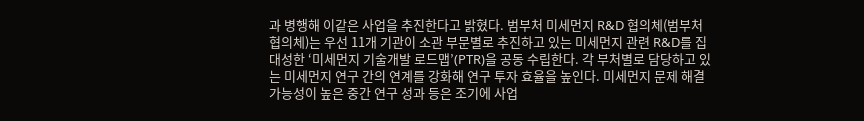과 병행해 이같은 사업을 추진한다고 밝혔다. 범부처 미세먼지 R&D 협의체(범부처 협의체)는 우선 11개 기관이 소관 부문별로 추진하고 있는 미세먼지 관련 R&D를 집대성한 ‘미세먼지 기술개발 로드맵’(PTR)을 공동 수립한다. 각 부처별로 담당하고 있는 미세먼지 연구 간의 연계를 강화해 연구 투자 효율을 높인다. 미세먼지 문제 해결 가능성이 높은 중간 연구 성과 등은 조기에 사업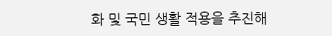화 및 국민 생활 적용을 추진해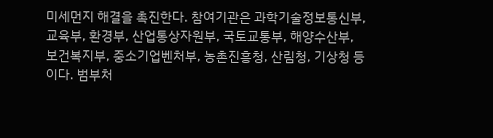미세먼지 해결을 촉진한다. 참여기관은 과학기술정보통신부, 교육부, 환경부, 산업통상자원부, 국토교통부, 해양수산부, 보건복지부, 중소기업벤처부, 농촌진흥청, 산림청, 기상청 등이다. 범부처